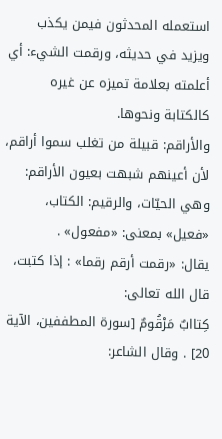استعمله المحدثون فيمن يكذب ويزيد في حديثه، ورقمت الشيء: أي أعلمته بعلامة تميزه عن غيره كالكتابة ونحوها.
والأراقم: قبيلة من تغلب سموا أراقم، لأن أعينهم شبهت بعيون الأراقم: وهي الحيّات، والرقيم: الكتاب، «فعيل» بمعنى: «مفعول» .
يقال: «رقمت أرقم رقما» : إذا كتبت، قال الله تعالى:
كِتاابٌ مَرْقُومٌ [سورة المطففين، الآية 20] . وقال الشاعر: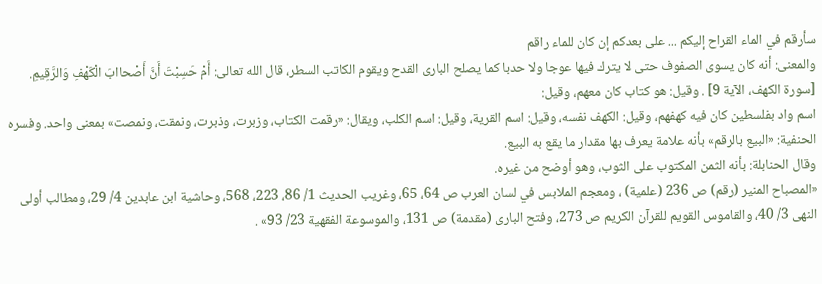سأرقم في الماء القراح إليكم ... على بعدكم إن كان للماء راقم
والمعنى: أنه كان يسوى الصفوف حتى لا يترك فيها عوجا ولا حدبا كما يصلح البارى القدح ويقوم الكاتب السطر، قال الله تعالى: أَمْ حَسِبْتَ أَنَّ أَصْحاابَ الْكَهْفِ وَالرَّقِيمِ.
[سورة الكهف، الآية 9] . وقيل: هو كتاب كان معهم، وقيل:
اسم واد بفلسطين كان فيه كهفهم، وقيل: الكهف نفسه، وقيل: اسم القرية، وقيل: اسم الكلب، ويقال: «رقمت الكتاب، وزبرت، وذبرت، ونمقت، ونمصت» بمعنى واحد. وفسره الحنفية: «البيع بالرقم» بأنه علامة يعرف بها مقدار ما يقع به البيع.
وقال الحنابلة: بأنه الثمن المكتوب على الثوب، وهو أوضح من غيره.
«المصباح المنير (رقم) ص 236 (علمية) ، ومعجم الملابس في لسان العرب ص 64، 65، وغريب الحديث 1/ 86، 223، 568، وحاشية ابن عابدين 4/ 29، ومطالب أولى النهى 3/ 40، والقاموس القويم للقرآن الكريم ص 273، وفتح البارى (مقدمة) ص 131، والموسوعة الفقهية 23/ 93» .